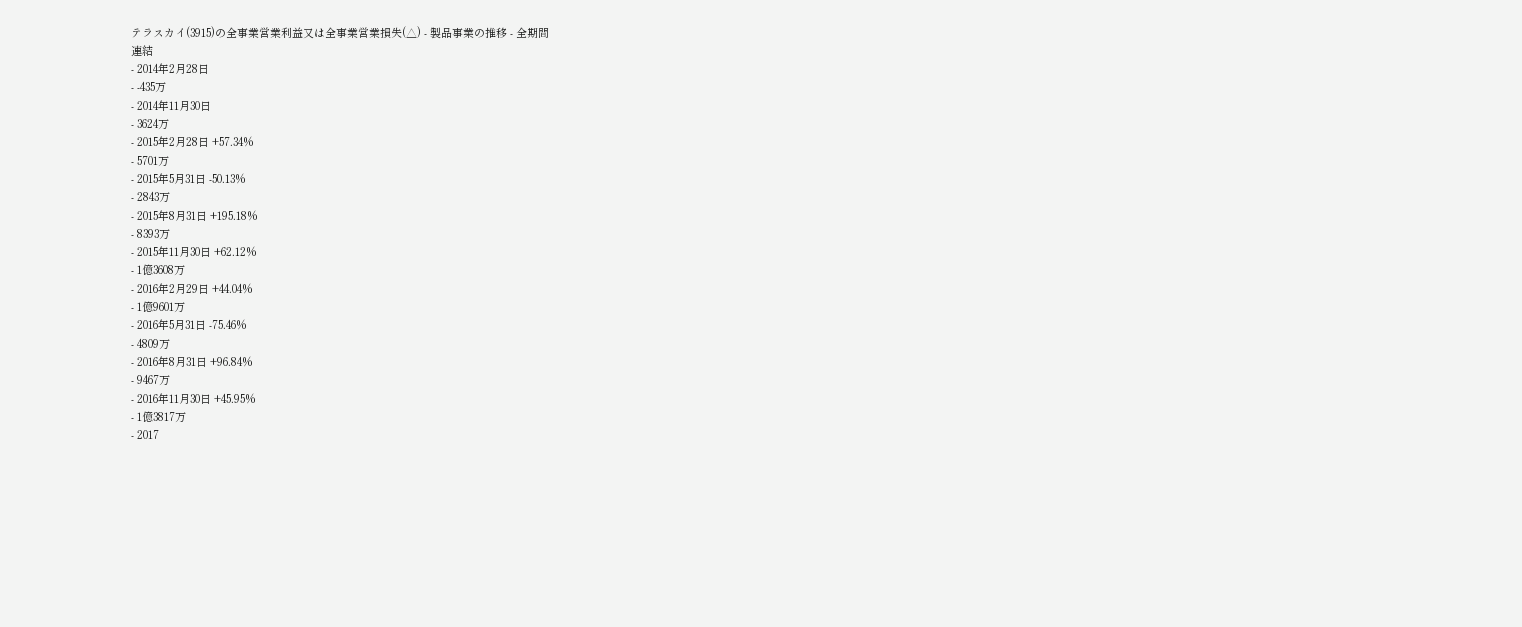テラスカイ(3915)の全事業営業利益又は全事業営業損失(△) - 製品事業の推移 - 全期間
連結
- 2014年2月28日
- -435万
- 2014年11月30日
- 3624万
- 2015年2月28日 +57.34%
- 5701万
- 2015年5月31日 -50.13%
- 2843万
- 2015年8月31日 +195.18%
- 8393万
- 2015年11月30日 +62.12%
- 1億3608万
- 2016年2月29日 +44.04%
- 1億9601万
- 2016年5月31日 -75.46%
- 4809万
- 2016年8月31日 +96.84%
- 9467万
- 2016年11月30日 +45.95%
- 1億3817万
- 2017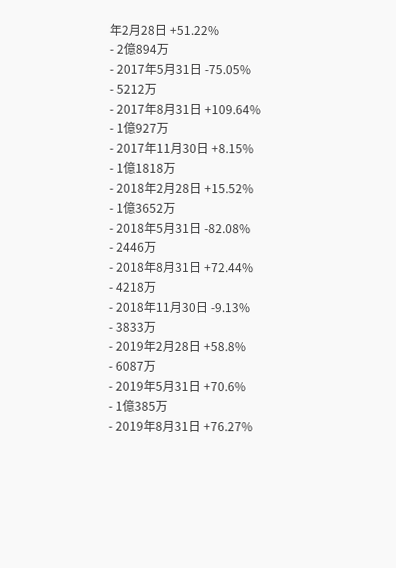年2月28日 +51.22%
- 2億894万
- 2017年5月31日 -75.05%
- 5212万
- 2017年8月31日 +109.64%
- 1億927万
- 2017年11月30日 +8.15%
- 1億1818万
- 2018年2月28日 +15.52%
- 1億3652万
- 2018年5月31日 -82.08%
- 2446万
- 2018年8月31日 +72.44%
- 4218万
- 2018年11月30日 -9.13%
- 3833万
- 2019年2月28日 +58.8%
- 6087万
- 2019年5月31日 +70.6%
- 1億385万
- 2019年8月31日 +76.27%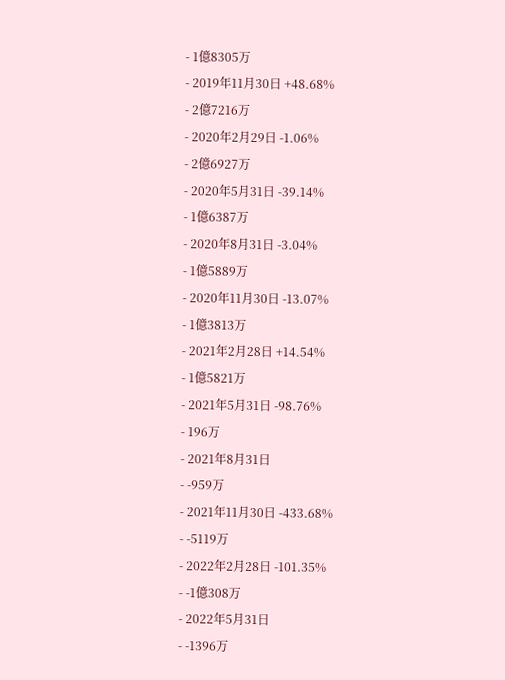- 1億8305万
- 2019年11月30日 +48.68%
- 2億7216万
- 2020年2月29日 -1.06%
- 2億6927万
- 2020年5月31日 -39.14%
- 1億6387万
- 2020年8月31日 -3.04%
- 1億5889万
- 2020年11月30日 -13.07%
- 1億3813万
- 2021年2月28日 +14.54%
- 1億5821万
- 2021年5月31日 -98.76%
- 196万
- 2021年8月31日
- -959万
- 2021年11月30日 -433.68%
- -5119万
- 2022年2月28日 -101.35%
- -1億308万
- 2022年5月31日
- -1396万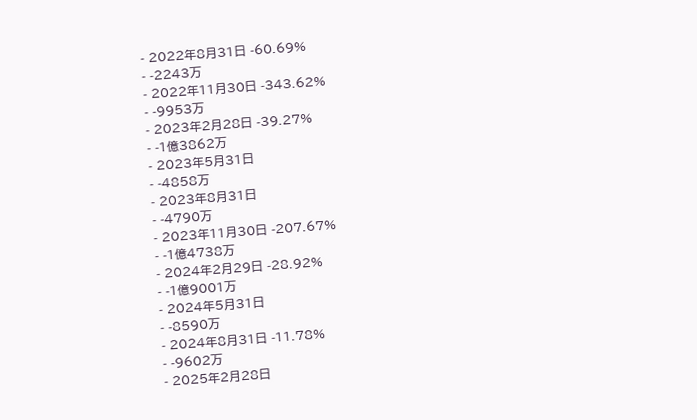- 2022年8月31日 -60.69%
- -2243万
- 2022年11月30日 -343.62%
- -9953万
- 2023年2月28日 -39.27%
- -1億3862万
- 2023年5月31日
- -4858万
- 2023年8月31日
- -4790万
- 2023年11月30日 -207.67%
- -1億4738万
- 2024年2月29日 -28.92%
- -1億9001万
- 2024年5月31日
- -8590万
- 2024年8月31日 -11.78%
- -9602万
- 2025年2月28日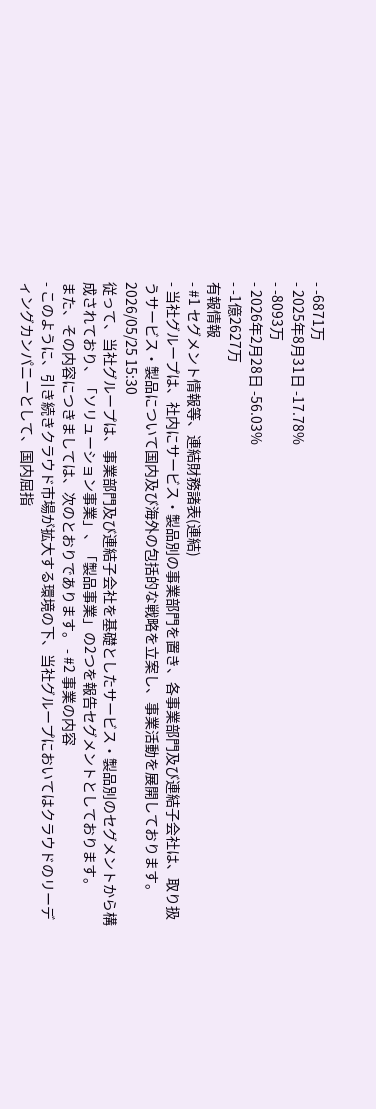- -6871万
- 2025年8月31日 -17.78%
- -8093万
- 2026年2月28日 -56.03%
- -1億2627万
有報情報
- #1 セグメント情報等、連結財務諸表(連結)
- 当社グループは、社内にサービス・製品別の事業部門を置き、各事業部門及び連結子会社は、取り扱うサービス・製品について国内及び海外の包括的な戦略を立案し、事業活動を展開しております。2026/05/25 15:30
従って、当社グループは、事業部門及び連結子会社を基礎としたサービス・製品別のセグメントから構成されており、「ソリューション事業」、「製品事業」の2つを報告セグメントとしております。
また、その内容につきましては、次のとおりであります。 - #2 事業の内容
- このように、引き続きクラウド市場が拡大する環境の下、当社グループにおいてはクラウドのリーディングカンパニーとして、国内屈指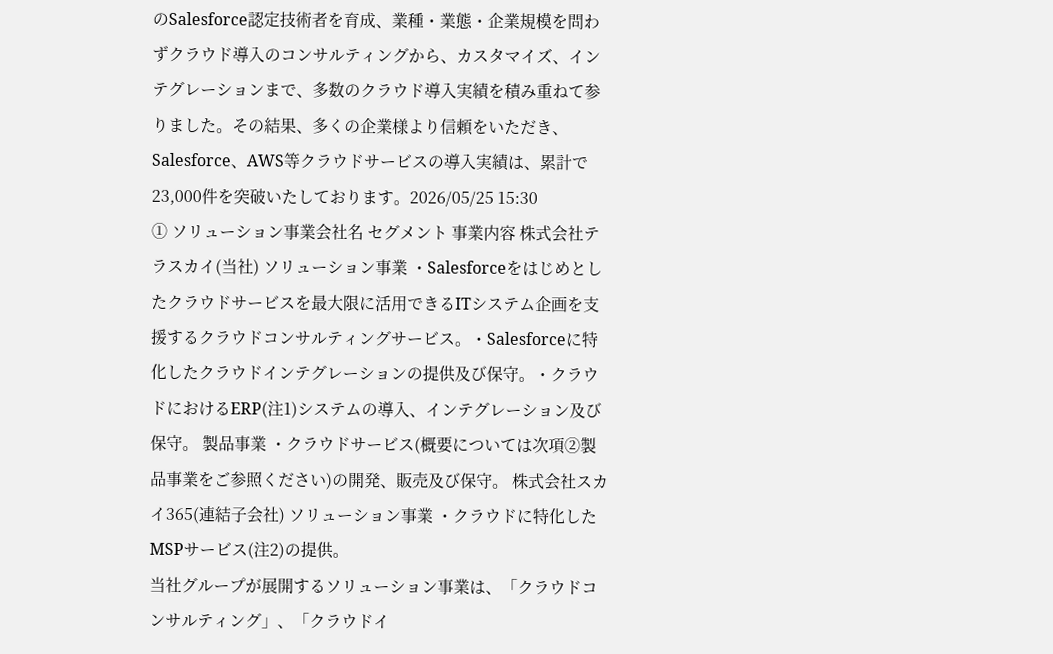のSalesforce認定技術者を育成、業種・業態・企業規模を問わずクラウド導入のコンサルティングから、カスタマイズ、インテグレーションまで、多数のクラウド導入実績を積み重ねて参りました。その結果、多くの企業様より信頼をいただき、Salesforce、AWS等クラウドサービスの導入実績は、累計で23,000件を突破いたしております。2026/05/25 15:30
① ソリューション事業会社名 セグメント 事業内容 株式会社テラスカイ(当社) ソリューション事業 ・Salesforceをはじめとしたクラウドサービスを最大限に活用できるITシステム企画を支援するクラウドコンサルティングサービス。・Salesforceに特化したクラウドインテグレーションの提供及び保守。・クラウドにおけるERP(注1)システムの導入、インテグレーション及び保守。 製品事業 ・クラウドサービス(概要については次項②製品事業をご参照ください)の開発、販売及び保守。 株式会社スカイ365(連結子会社) ソリューション事業 ・クラウドに特化したMSPサービス(注2)の提供。
当社グループが展開するソリューション事業は、「クラウドコンサルティング」、「クラウドイ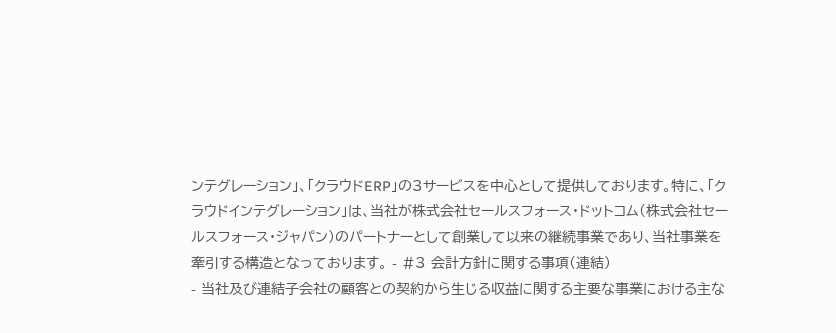ンテグレーション」、「クラウドERP」の3サービスを中心として提供しております。特に、「クラウドインテグレーション」は、当社が株式会社セールスフォース・ドットコム(株式会社セールスフォース・ジャパン)のパートナーとして創業して以来の継続事業であり、当社事業を牽引する構造となっております。 - #3 会計方針に関する事項(連結)
- 当社及び連結子会社の顧客との契約から生じる収益に関する主要な事業における主な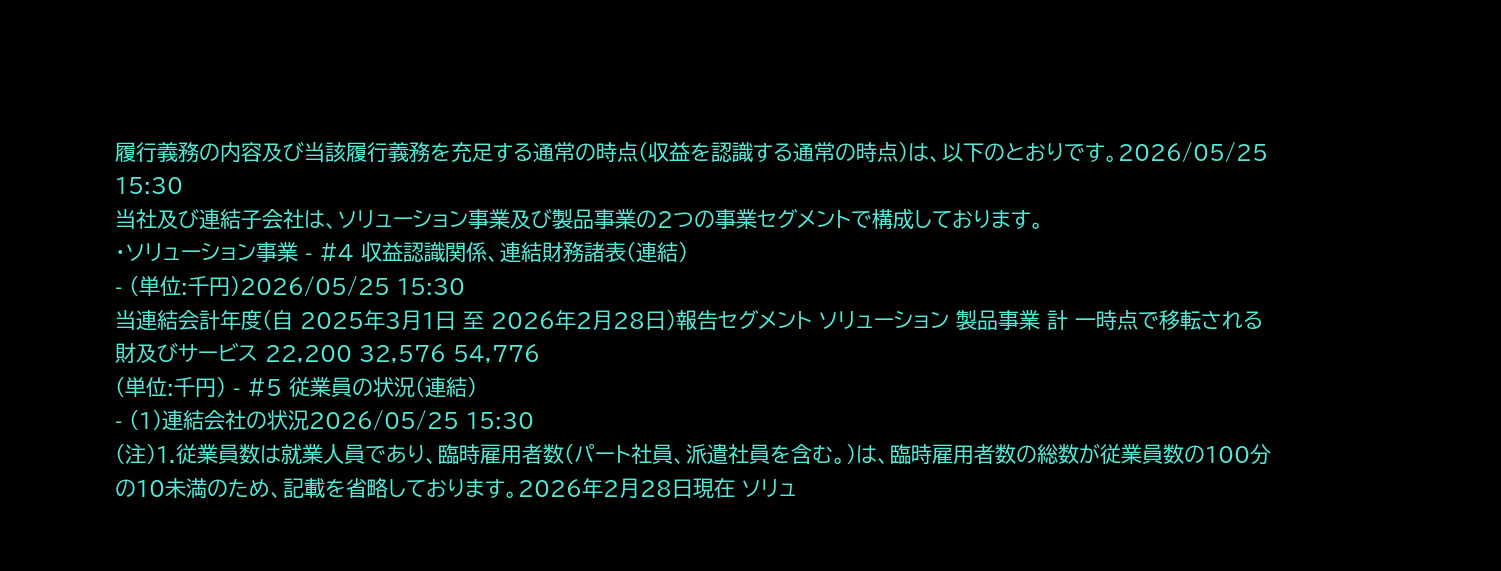履行義務の内容及び当該履行義務を充足する通常の時点(収益を認識する通常の時点)は、以下のとおりです。2026/05/25 15:30
当社及び連結子会社は、ソリューション事業及び製品事業の2つの事業セグメントで構成しております。
・ソリューション事業 - #4 収益認識関係、連結財務諸表(連結)
- (単位:千円)2026/05/25 15:30
当連結会計年度(自 2025年3月1日 至 2026年2月28日)報告セグメント ソリューション 製品事業 計 一時点で移転される財及びサービス 22,200 32,576 54,776
(単位:千円) - #5 従業員の状況(連結)
- (1)連結会社の状況2026/05/25 15:30
(注)1.従業員数は就業人員であり、臨時雇用者数(パート社員、派遣社員を含む。)は、臨時雇用者数の総数が従業員数の100分の10未満のため、記載を省略しております。2026年2月28日現在 ソリュ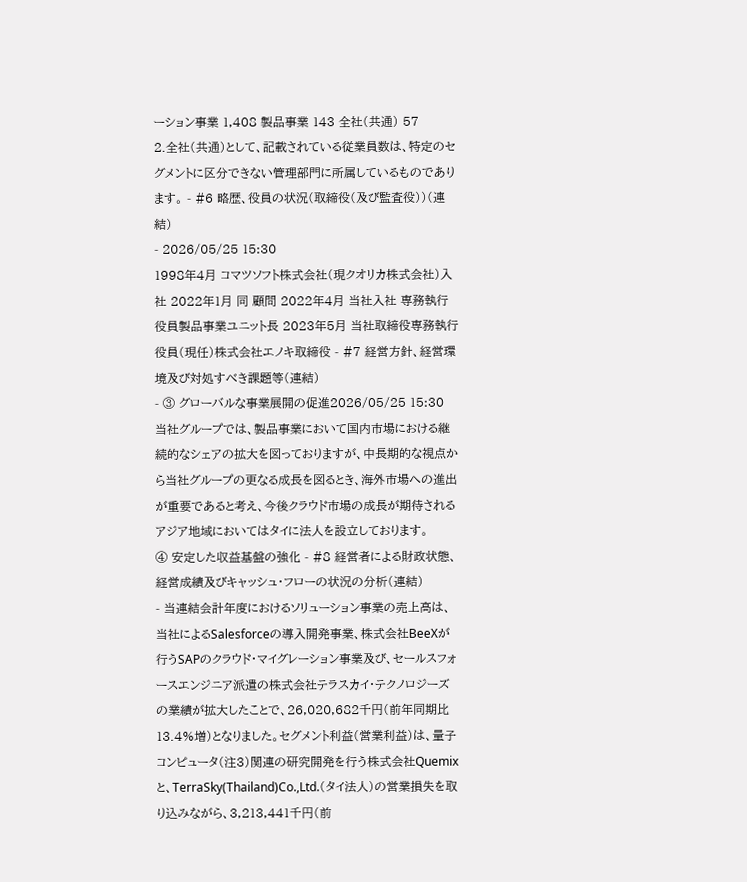ーション事業 1,408 製品事業 143 全社(共通) 57
2.全社(共通)として、記載されている従業員数は、特定のセグメントに区分できない管理部門に所属しているものであります。 - #6 略歴、役員の状況(取締役(及び監査役))(連結)
- 2026/05/25 15:30
1998年4月 コマツソフト株式会社(現クオリカ株式会社)入社 2022年1月 同 顧問 2022年4月 当社入社 専務執行役員製品事業ユニット長 2023年5月 当社取締役専務執行役員(現任)株式会社エノキ取締役 - #7 経営方針、経営環境及び対処すべき課題等(連結)
- ③ グローバルな事業展開の促進2026/05/25 15:30
当社グループでは、製品事業において国内市場における継続的なシェアの拡大を図っておりますが、中長期的な視点から当社グループの更なる成長を図るとき、海外市場への進出が重要であると考え、今後クラウド市場の成長が期待されるアジア地域においてはタイに法人を設立しております。
④ 安定した収益基盤の強化 - #8 経営者による財政状態、経営成績及びキャッシュ・フローの状況の分析(連結)
- 当連結会計年度におけるソリューション事業の売上高は、当社によるSalesforceの導入開発事業、株式会社BeeXが行うSAPのクラウド・マイグレーション事業及び、セールスフォースエンジニア派遣の株式会社テラスカイ・テクノロジーズの業績が拡大したことで、26,020,682千円(前年同期比13.4%増)となりました。セグメント利益(営業利益)は、量子コンピュータ(注3)関連の研究開発を行う株式会社Quemixと、TerraSky(Thailand)Co.,Ltd.(タイ法人)の営業損失を取り込みながら、3,213,441千円(前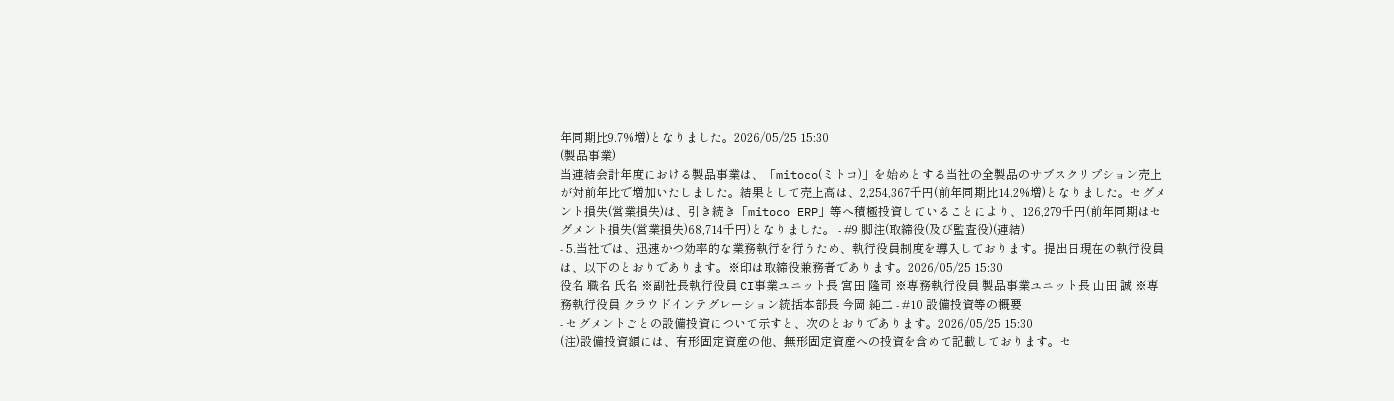年同期比9.7%増)となりました。2026/05/25 15:30
(製品事業)
当連結会計年度における製品事業は、「mitoco(ミトコ)」を始めとする当社の全製品のサブスクリプション売上が対前年比で増加いたしました。結果として売上高は、2,254,367千円(前年同期比14.2%増)となりました。セグメント損失(営業損失)は、引き続き「mitoco ERP」等へ積極投資していることにより、126,279千円(前年同期はセグメント損失(営業損失)68,714千円)となりました。 - #9 脚注(取締役(及び監査役)(連結)
- 5.当社では、迅速かつ効率的な業務執行を行うため、執行役員制度を導入しております。提出日現在の執行役員は、以下のとおりであります。※印は取締役兼務者であります。2026/05/25 15:30
役名 職名 氏名 ※副社長執行役員 CI事業ユニット長 宮田 隆司 ※専務執行役員 製品事業ユニット長 山田 誠 ※専務執行役員 クラウドインテグレーション統括本部長 今岡 純二 - #10 設備投資等の概要
- セグメントごとの設備投資について示すと、次のとおりであります。2026/05/25 15:30
(注)設備投資額には、有形固定資産の他、無形固定資産への投資を含めて記載しております。セ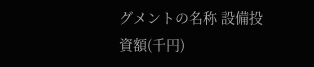グメントの名称 設備投資額(千円)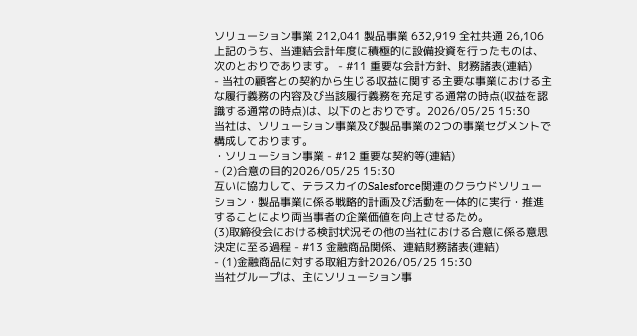ソリューション事業 212,041 製品事業 632,919 全社共通 26,106
上記のうち、当連結会計年度に積極的に設備投資を行ったものは、次のとおりであります。 - #11 重要な会計方針、財務諸表(連結)
- 当社の顧客との契約から生じる収益に関する主要な事業における主な履行義務の内容及び当該履行義務を充足する通常の時点(収益を認識する通常の時点)は、以下のとおりです。2026/05/25 15:30
当社は、ソリューション事業及び製品事業の2つの事業セグメントで構成しております。
・ソリューション事業 - #12 重要な契約等(連結)
- (2)合意の目的2026/05/25 15:30
互いに協力して、テラスカイのSalesforce関連のクラウドソリューション・製品事業に係る戦略的計画及び活動を一体的に実行・推進することにより両当事者の企業価値を向上させるため。
(3)取締役会における検討状況その他の当社における合意に係る意思決定に至る過程 - #13 金融商品関係、連結財務諸表(連結)
- (1)金融商品に対する取組方針2026/05/25 15:30
当社グループは、主にソリューション事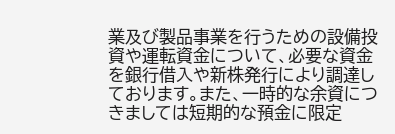業及び製品事業を行うための設備投資や運転資金について、必要な資金を銀行借入や新株発行により調達しております。また、一時的な余資につきましては短期的な預金に限定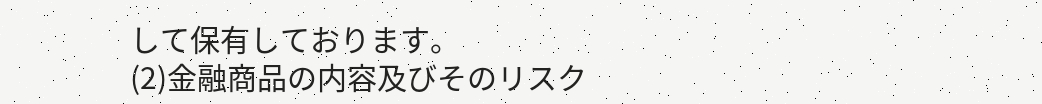して保有しております。
(2)金融商品の内容及びそのリスク